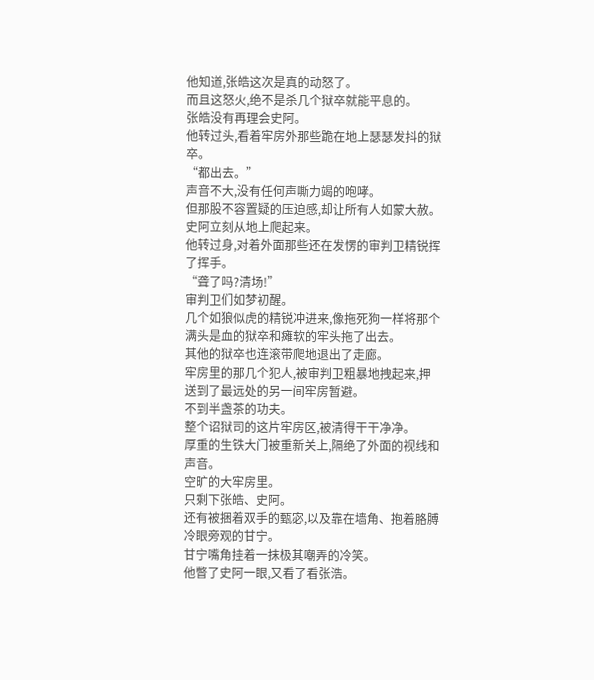他知道,张皓这次是真的动怒了。
而且这怒火,绝不是杀几个狱卒就能平息的。
张皓没有再理会史阿。
他转过头,看着牢房外那些跪在地上瑟瑟发抖的狱卒。
“都出去。”
声音不大,没有任何声嘶力竭的咆哮。
但那股不容置疑的压迫感,却让所有人如蒙大赦。
史阿立刻从地上爬起来。
他转过身,对着外面那些还在发愣的审判卫精锐挥了挥手。
“聋了吗?清场!”
审判卫们如梦初醒。
几个如狼似虎的精锐冲进来,像拖死狗一样将那个满头是血的狱卒和瘫软的牢头拖了出去。
其他的狱卒也连滚带爬地退出了走廊。
牢房里的那几个犯人,被审判卫粗暴地拽起来,押送到了最远处的另一间牢房暂避。
不到半盏茶的功夫。
整个诏狱司的这片牢房区,被清得干干净净。
厚重的生铁大门被重新关上,隔绝了外面的视线和声音。
空旷的大牢房里。
只剩下张皓、史阿。
还有被捆着双手的甄宓,以及靠在墙角、抱着胳膊冷眼旁观的甘宁。
甘宁嘴角挂着一抹极其嘲弄的冷笑。
他瞥了史阿一眼,又看了看张浩。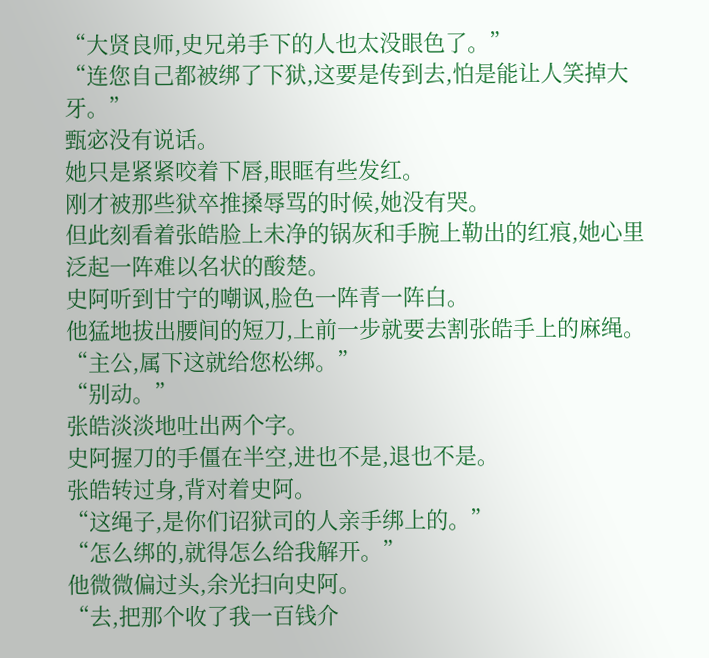“大贤良师,史兄弟手下的人也太没眼色了。”
“连您自己都被绑了下狱,这要是传到去,怕是能让人笑掉大牙。”
甄宓没有说话。
她只是紧紧咬着下唇,眼眶有些发红。
刚才被那些狱卒推搡辱骂的时候,她没有哭。
但此刻看着张皓脸上未净的锅灰和手腕上勒出的红痕,她心里泛起一阵难以名状的酸楚。
史阿听到甘宁的嘲讽,脸色一阵青一阵白。
他猛地拔出腰间的短刀,上前一步就要去割张皓手上的麻绳。
“主公,属下这就给您松绑。”
“别动。”
张皓淡淡地吐出两个字。
史阿握刀的手僵在半空,进也不是,退也不是。
张皓转过身,背对着史阿。
“这绳子,是你们诏狱司的人亲手绑上的。”
“怎么绑的,就得怎么给我解开。”
他微微偏过头,余光扫向史阿。
“去,把那个收了我一百钱介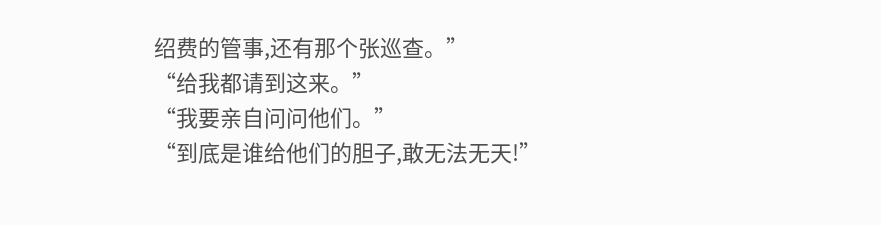绍费的管事,还有那个张巡查。”
“给我都请到这来。”
“我要亲自问问他们。”
“到底是谁给他们的胆子,敢无法无天!”